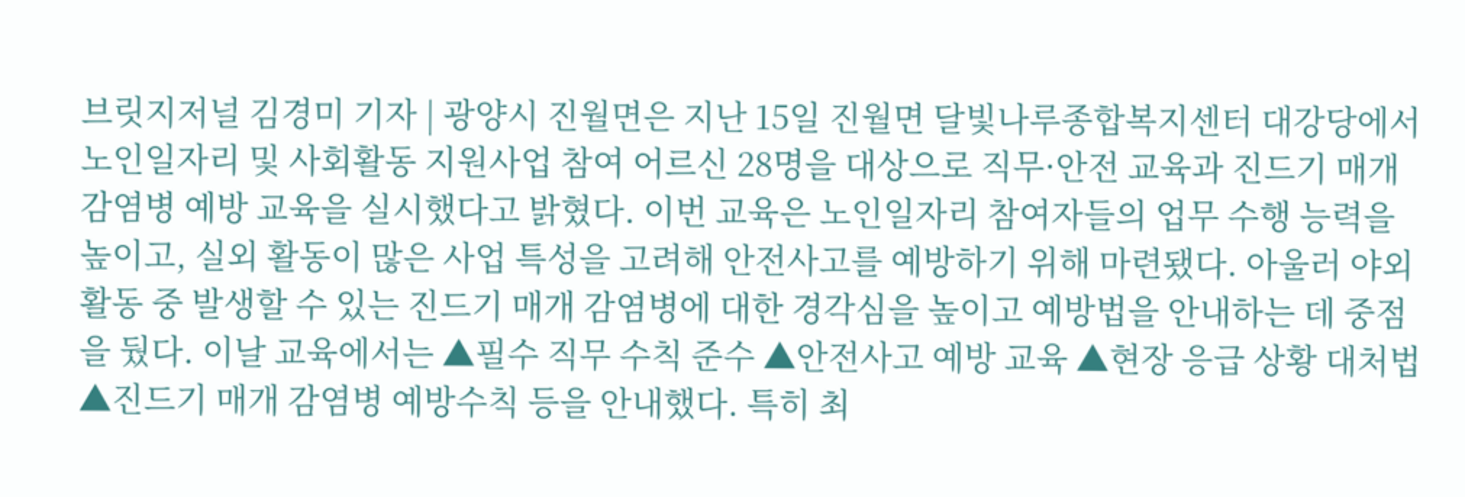브릿지저널 김경미 기자 | 광양시 진월면은 지난 15일 진월면 달빛나루종합복지센터 대강당에서 노인일자리 및 사회활동 지원사업 참여 어르신 28명을 대상으로 직무·안전 교육과 진드기 매개 감염병 예방 교육을 실시했다고 밝혔다. 이번 교육은 노인일자리 참여자들의 업무 수행 능력을 높이고, 실외 활동이 많은 사업 특성을 고려해 안전사고를 예방하기 위해 마련됐다. 아울러 야외 활동 중 발생할 수 있는 진드기 매개 감염병에 대한 경각심을 높이고 예방법을 안내하는 데 중점을 뒀다. 이날 교육에서는 ▲필수 직무 수칙 준수 ▲안전사고 예방 교육 ▲현장 응급 상황 대처법 ▲진드기 매개 감염병 예방수칙 등을 안내했다. 특히 최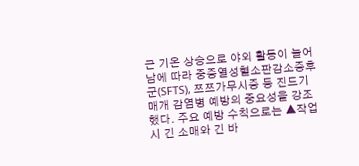근 기온 상승으로 야외 활동이 늘어남에 따라 중증열성혈소판감소증후군(SFTS), 쯔쯔가무시증 등 진드기 매개 감염병 예방의 중요성을 강조했다. 주요 예방 수칙으로는 ▲작업 시 긴 소매와 긴 바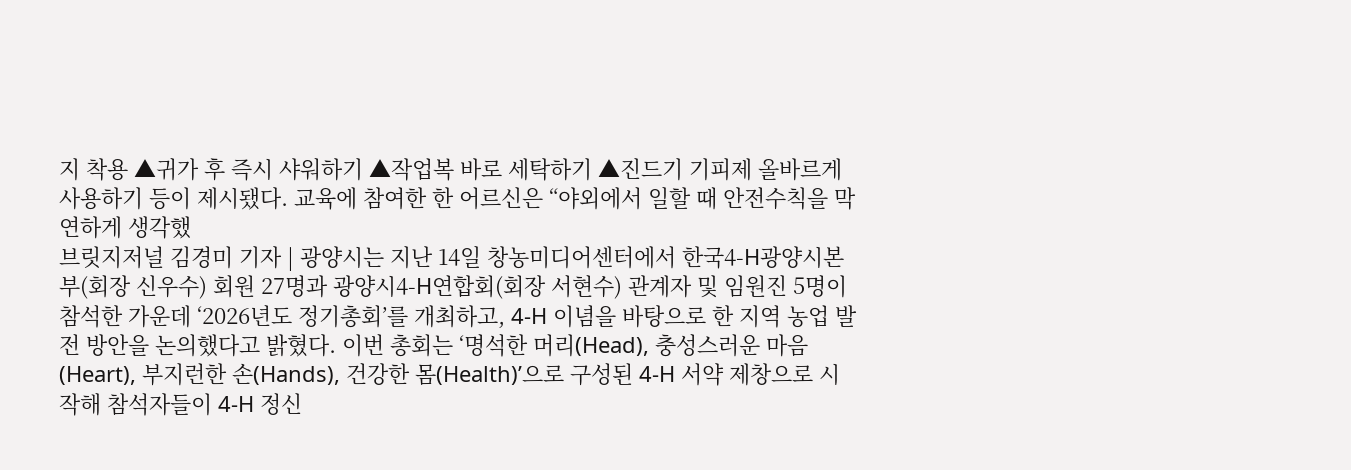지 착용 ▲귀가 후 즉시 샤워하기 ▲작업복 바로 세탁하기 ▲진드기 기피제 올바르게 사용하기 등이 제시됐다. 교육에 참여한 한 어르신은 “야외에서 일할 때 안전수칙을 막연하게 생각했
브릿지저널 김경미 기자 | 광양시는 지난 14일 창농미디어센터에서 한국4-H광양시본부(회장 신우수) 회원 27명과 광양시4-H연합회(회장 서현수) 관계자 및 임원진 5명이 참석한 가운데 ‘2026년도 정기총회’를 개최하고, 4-H 이념을 바탕으로 한 지역 농업 발전 방안을 논의했다고 밝혔다. 이번 총회는 ‘명석한 머리(Head), 충성스러운 마음(Heart), 부지런한 손(Hands), 건강한 몸(Health)’으로 구성된 4-H 서약 제창으로 시작해 참석자들이 4-H 정신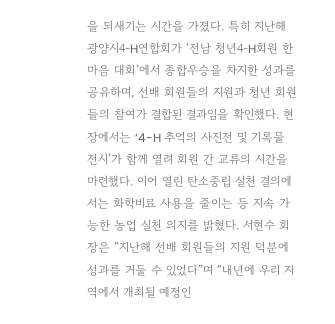을 되새기는 시간을 가졌다. 특히 지난해 광양시4-H연합회가 ‘전남 청년4-H회원 한마음 대회’에서 종합우승을 차지한 성과를 공유하며, 선배 회원들의 지원과 청년 회원들의 참여가 결합된 결과임을 확인했다. 현장에서는 ‘4-H 추억의 사진전 및 기록물 전시’가 함께 열려 회원 간 교류의 시간을 마련했다. 이어 열린 탄소중립 실천 결의에서는 화학비료 사용을 줄이는 등 지속 가능한 농업 실천 의지를 밝혔다. 서현수 회장은 “지난해 선배 회원들의 지원 덕분에 성과를 거둘 수 있었다”며 “내년에 우리 지역에서 개최될 예정인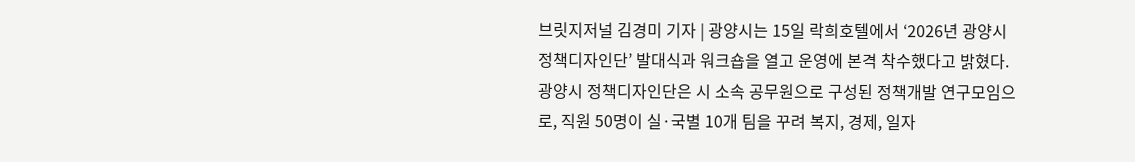브릿지저널 김경미 기자 | 광양시는 15일 락희호텔에서 ‘2026년 광양시 정책디자인단’ 발대식과 워크숍을 열고 운영에 본격 착수했다고 밝혔다. 광양시 정책디자인단은 시 소속 공무원으로 구성된 정책개발 연구모임으로, 직원 50명이 실·국별 10개 팀을 꾸려 복지, 경제, 일자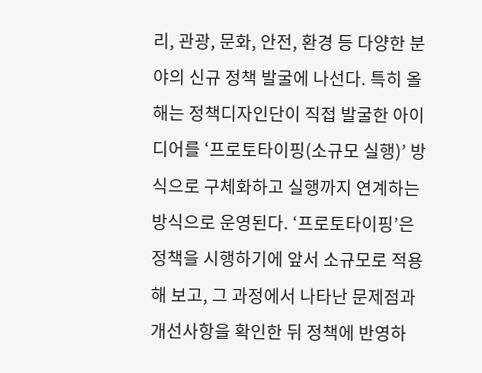리, 관광, 문화, 안전, 환경 등 다양한 분야의 신규 정책 발굴에 나선다. 특히 올해는 정책디자인단이 직접 발굴한 아이디어를 ‘프로토타이핑(소규모 실행)’ 방식으로 구체화하고 실행까지 연계하는 방식으로 운영된다. ‘프로토타이핑’은 정책을 시행하기에 앞서 소규모로 적용해 보고, 그 과정에서 나타난 문제점과 개선사항을 확인한 뒤 정책에 반영하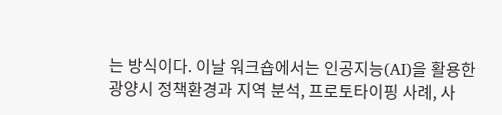는 방식이다. 이날 워크숍에서는 인공지능(AI)을 활용한 광양시 정책환경과 지역 분석, 프로토타이핑 사례, 사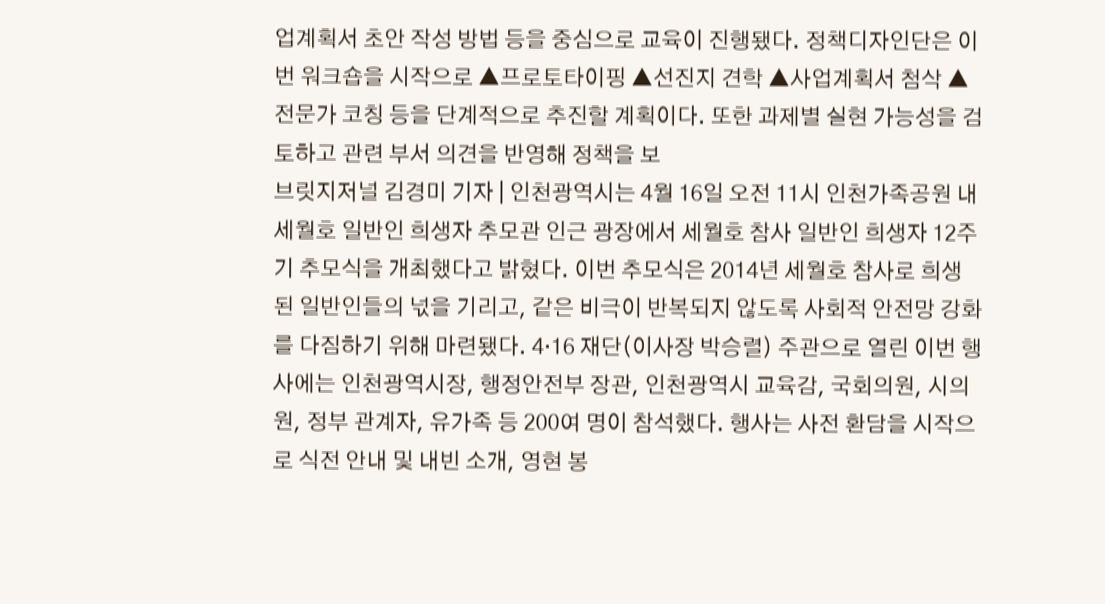업계획서 초안 작성 방법 등을 중심으로 교육이 진행됐다. 정책디자인단은 이번 워크숍을 시작으로 ▲프로토타이핑 ▲선진지 견학 ▲사업계획서 첨삭 ▲전문가 코칭 등을 단계적으로 추진할 계획이다. 또한 과제별 실현 가능성을 검토하고 관련 부서 의견을 반영해 정책을 보
브릿지저널 김경미 기자 | 인천광역시는 4월 16일 오전 11시 인천가족공원 내 세월호 일반인 희생자 추모관 인근 광장에서 세월호 참사 일반인 희생자 12주기 추모식을 개최했다고 밝혔다. 이번 추모식은 2014년 세월호 참사로 희생된 일반인들의 넋을 기리고, 같은 비극이 반복되지 않도록 사회적 안전망 강화를 다짐하기 위해 마련됐다. 4·16 재단(이사장 박승렬) 주관으로 열린 이번 행사에는 인천광역시장, 행정안전부 장관, 인천광역시 교육감, 국회의원, 시의원, 정부 관계자, 유가족 등 200여 명이 참석했다. 행사는 사전 환담을 시작으로 식전 안내 및 내빈 소개, 영현 봉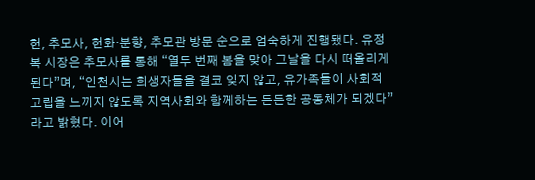헌, 추모사, 헌화·분향, 추모관 방문 순으로 엄숙하게 진행됐다. 유정복 시장은 추모사를 통해 “열두 번째 봄을 맞아 그날을 다시 떠올리게 된다”며, “인천시는 희생자들을 결코 잊지 않고, 유가족들이 사회적 고립을 느끼지 않도록 지역사회와 함께하는 든든한 공동체가 되겠다”라고 밝혔다. 이어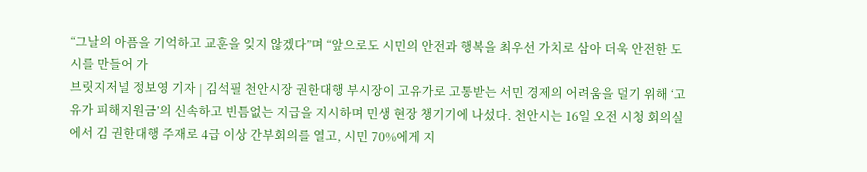“그날의 아픔을 기억하고 교훈을 잊지 않겠다”며 “앞으로도 시민의 안전과 행복을 최우선 가치로 삼아 더욱 안전한 도시를 만들어 가
브릿지저널 정보영 기자 | 김석필 천안시장 권한대행 부시장이 고유가로 고통받는 서민 경제의 어려움을 덜기 위해 ‘고유가 피해지원금’의 신속하고 빈틈없는 지급을 지시하며 민생 현장 챙기기에 나섰다. 천안시는 16일 오전 시청 회의실에서 김 권한대행 주재로 4급 이상 간부회의를 열고, 시민 70%에게 지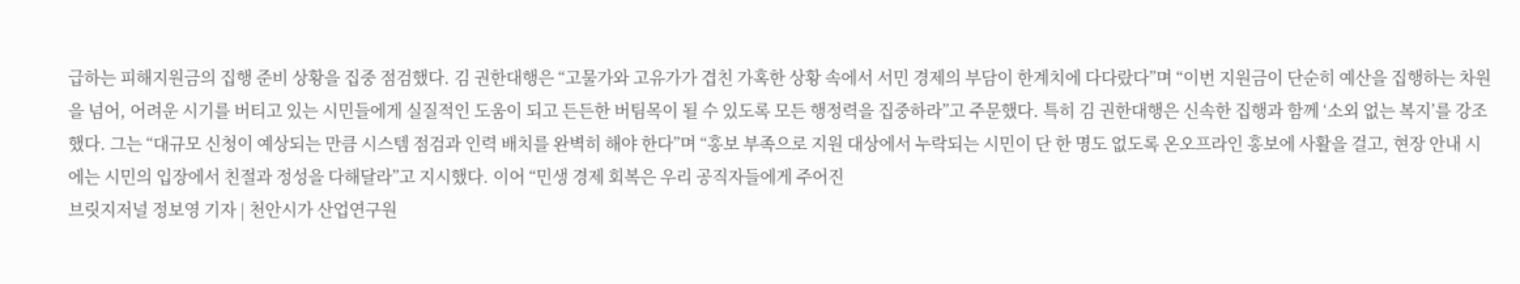급하는 피해지원금의 집행 준비 상황을 집중 점검했다. 김 권한대행은 “고물가와 고유가가 겹친 가혹한 상황 속에서 서민 경제의 부담이 한계치에 다다랐다”며 “이번 지원금이 단순히 예산을 집행하는 차원을 넘어, 어려운 시기를 버티고 있는 시민들에게 실질적인 도움이 되고 든든한 버팀목이 될 수 있도록 모든 행정력을 집중하라”고 주문했다. 특히 김 권한대행은 신속한 집행과 함께 ‘소외 없는 복지’를 강조했다. 그는 “대규모 신청이 예상되는 만큼 시스템 점검과 인력 배치를 완벽히 해야 한다”며 “홍보 부족으로 지원 대상에서 누락되는 시민이 단 한 명도 없도록 온오프라인 홍보에 사활을 걸고, 현장 안내 시에는 시민의 입장에서 친절과 정성을 다해달라”고 지시했다. 이어 “민생 경제 회복은 우리 공직자들에게 주어진
브릿지저널 정보영 기자 | 천안시가 산업연구원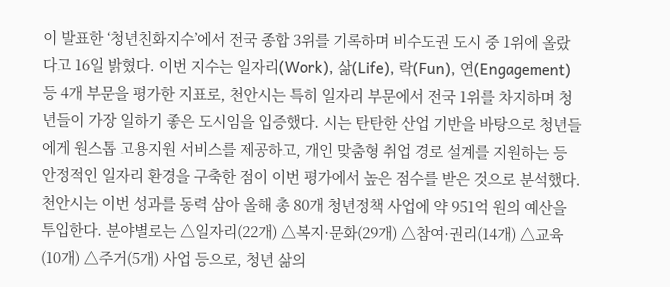이 발표한 ‘청년친화지수’에서 전국 종합 3위를 기록하며 비수도권 도시 중 1위에 올랐다고 16일 밝혔다. 이번 지수는 일자리(Work), 삶(Life), 락(Fun), 연(Engagement) 등 4개 부문을 평가한 지표로, 천안시는 특히 일자리 부문에서 전국 1위를 차지하며 청년들이 가장 일하기 좋은 도시임을 입증했다. 시는 탄탄한 산업 기반을 바탕으로 청년들에게 원스톱 고용지원 서비스를 제공하고, 개인 맞춤형 취업 경로 설계를 지원하는 등 안정적인 일자리 환경을 구축한 점이 이번 평가에서 높은 점수를 받은 것으로 분석했다. 천안시는 이번 성과를 동력 삼아 올해 총 80개 청년정책 사업에 약 951억 원의 예산을 투입한다. 분야별로는 △일자리(22개) △복지·문화(29개) △참여·권리(14개) △교육(10개) △주거(5개) 사업 등으로, 청년 삶의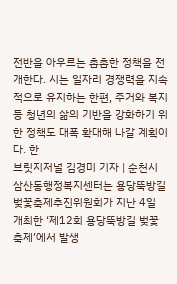전반을 아우르는 촘촘한 정책을 전개한다. 시는 일자리 경쟁력을 지속적으로 유지하는 한편, 주거와 복지 등 청년의 삶의 기반을 강화하기 위한 정책도 대폭 확대해 나갈 계획이다. 한
브릿지저널 김경미 기자 | 순천시 삼산동행정복지센터는 용당뚝방길벚꽃축제추진위원회가 지난 4일 개최한 ‘제12회 용당뚝방길 벚꽃축제’에서 발생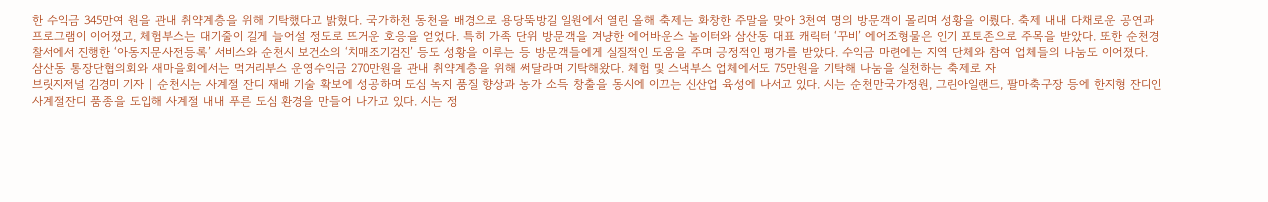한 수익금 345만여 원을 관내 취약계층을 위해 기탁했다고 밝혔다. 국가하천 동천을 배경으로 용당뚝방길 일원에서 열린 올해 축제는 화창한 주말을 맞아 3천여 명의 방문객이 몰리며 성황을 이뤘다. 축제 내내 다채로운 공연과 프로그램이 이어졌고, 체험부스는 대기줄이 길게 늘어설 정도로 뜨거운 호응을 얻었다. 특히 가족 단위 방문객을 겨냥한 에어바운스 놀이터와 삼산동 대표 캐릭터 ‘꾸비’ 에어조형물은 인기 포토존으로 주목을 받았다. 또한 순천경찰서에서 진행한 ‘아동지문사전등록’ 서비스와 순천시 보건소의 ‘치매조기검진’ 등도 성황을 이루는 등 방문객들에게 실질적인 도움을 주며 긍정적인 평가를 받았다. 수익금 마련에는 지역 단체와 참여 업체들의 나눔도 이어졌다. 삼산동 통장단협의회와 새마을회에서는 먹거리부스 운영수익금 270만원을 관내 취약계층을 위해 써달라며 기탁해왔다. 체험 및 스낵부스 업체에서도 75만원을 기탁해 나눔을 실천하는 축제로 자
브릿지저널 김경미 기자 | 순천시는 사계절 잔디 재배 기술 확보에 성공하며 도심 녹지 품질 향상과 농가 소득 창출을 동시에 이끄는 신산업 육성에 나서고 있다. 시는 순천만국가정원, 그린아일랜드, 팔마축구장 등에 한지형 잔디인 사계절잔디 품종을 도입해 사계절 내내 푸른 도심 환경을 만들어 나가고 있다. 시는 정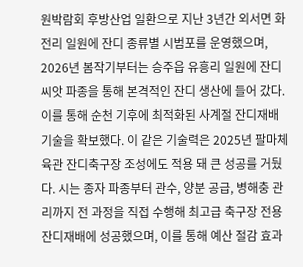원박람회 후방산업 일환으로 지난 3년간 외서면 화전리 일원에 잔디 종류별 시범포를 운영했으며, 2026년 봄작기부터는 승주읍 유흥리 일원에 잔디씨앗 파종을 통해 본격적인 잔디 생산에 들어 갔다. 이를 통해 순천 기후에 최적화된 사계절 잔디재배 기술을 확보했다. 이 같은 기술력은 2025년 팔마체육관 잔디축구장 조성에도 적용 돼 큰 성공를 거뒀다. 시는 종자 파종부터 관수, 양분 공급, 병해충 관리까지 전 과정을 직접 수행해 최고급 축구장 전용 잔디재배에 성공했으며, 이를 통해 예산 절감 효과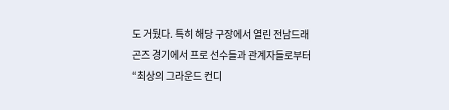도 거뒀다. 특히 해당 구장에서 열린 전남드래곤즈 경기에서 프로 선수들과 관계자들로부터 “최상의 그라운드 컨디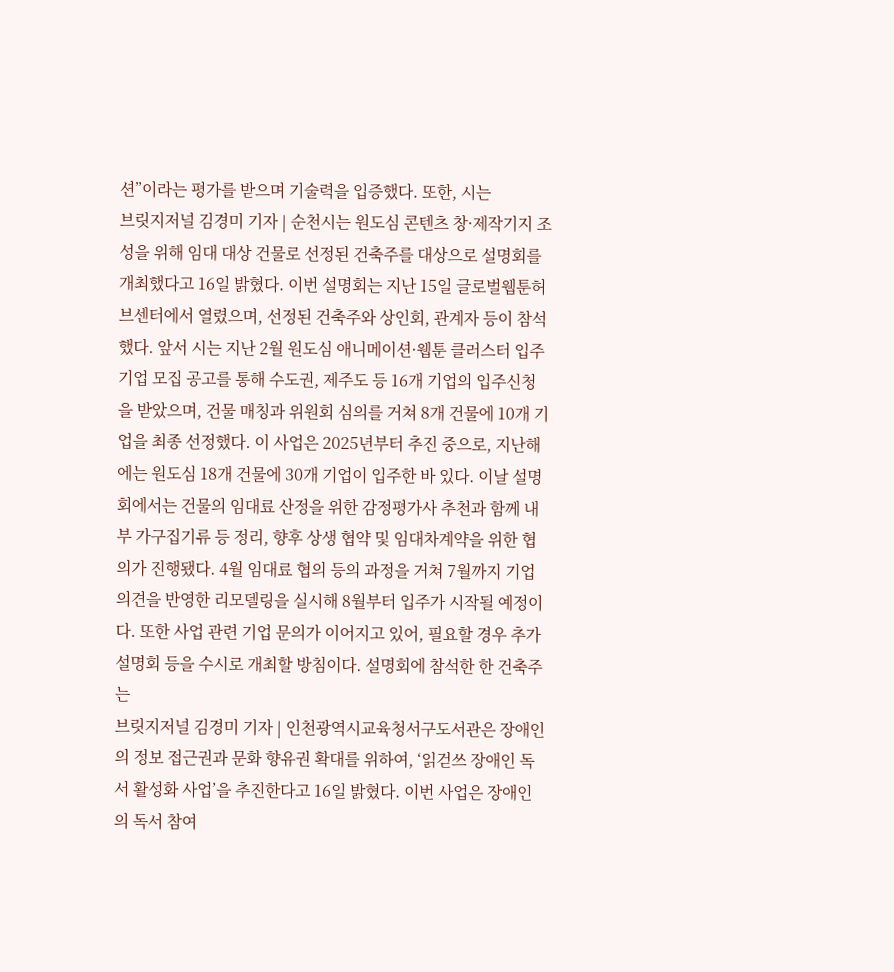션”이라는 평가를 받으며 기술력을 입증했다. 또한, 시는
브릿지저널 김경미 기자 | 순천시는 원도심 콘텐츠 창·제작기지 조성을 위해 임대 대상 건물로 선정된 건축주를 대상으로 설명회를 개최했다고 16일 밝혔다. 이번 설명회는 지난 15일 글로벌웹툰허브센터에서 열렸으며, 선정된 건축주와 상인회, 관계자 등이 참석했다. 앞서 시는 지난 2월 원도심 애니메이션·웹툰 클러스터 입주기업 모집 공고를 통해 수도권, 제주도 등 16개 기업의 입주신청을 받았으며, 건물 매칭과 위원회 심의를 거쳐 8개 건물에 10개 기업을 최종 선정했다. 이 사업은 2025년부터 추진 중으로, 지난해에는 원도심 18개 건물에 30개 기업이 입주한 바 있다. 이날 설명회에서는 건물의 임대료 산정을 위한 감정평가사 추천과 함께 내부 가구집기류 등 정리, 향후 상생 협약 및 임대차계약을 위한 협의가 진행됐다. 4월 임대료 협의 등의 과정을 거쳐 7월까지 기업 의견을 반영한 리모델링을 실시해 8월부터 입주가 시작될 예정이다. 또한 사업 관련 기업 문의가 이어지고 있어, 필요할 경우 추가 설명회 등을 수시로 개최할 방침이다. 설명회에 참석한 한 건축주는
브릿지저널 김경미 기자 | 인천광역시교육청서구도서관은 장애인의 정보 접근권과 문화 향유권 확대를 위하여, ‘읽걷쓰 장애인 독서 활성화 사업’을 추진한다고 16일 밝혔다. 이번 사업은 장애인의 독서 참여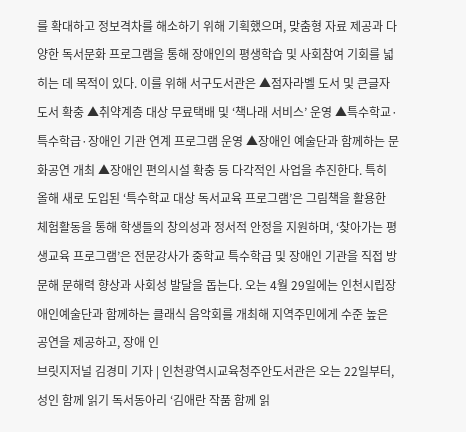를 확대하고 정보격차를 해소하기 위해 기획했으며, 맞춤형 자료 제공과 다양한 독서문화 프로그램을 통해 장애인의 평생학습 및 사회참여 기회를 넓히는 데 목적이 있다. 이를 위해 서구도서관은 ▲점자라벨 도서 및 큰글자 도서 확충 ▲취약계층 대상 무료택배 및 ‘책나래 서비스’ 운영 ▲특수학교·특수학급·장애인 기관 연계 프로그램 운영 ▲장애인 예술단과 함께하는 문화공연 개최 ▲장애인 편의시설 확충 등 다각적인 사업을 추진한다. 특히 올해 새로 도입된 ‘특수학교 대상 독서교육 프로그램’은 그림책을 활용한 체험활동을 통해 학생들의 창의성과 정서적 안정을 지원하며, ‘찾아가는 평생교육 프로그램’은 전문강사가 중학교 특수학급 및 장애인 기관을 직접 방문해 문해력 향상과 사회성 발달을 돕는다. 오는 4월 29일에는 인천시립장애인예술단과 함께하는 클래식 음악회를 개최해 지역주민에게 수준 높은 공연을 제공하고, 장애 인
브릿지저널 김경미 기자 | 인천광역시교육청주안도서관은 오는 22일부터, 성인 함께 읽기 독서동아리 ‘김애란 작품 함께 읽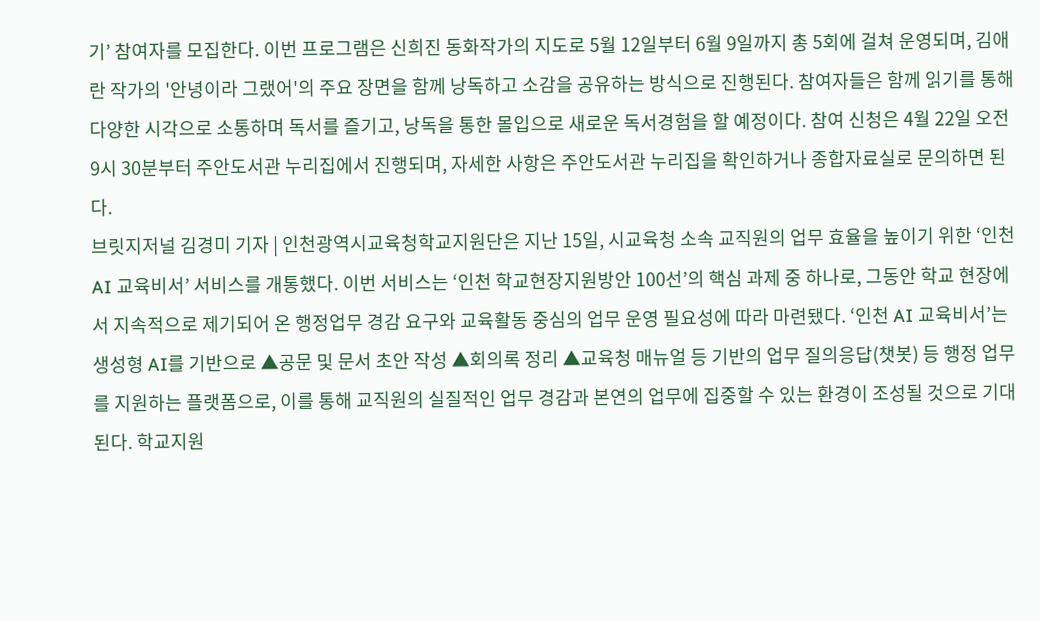기’ 참여자를 모집한다. 이번 프로그램은 신희진 동화작가의 지도로 5월 12일부터 6월 9일까지 총 5회에 걸쳐 운영되며, 김애란 작가의 '안녕이라 그랬어'의 주요 장면을 함께 낭독하고 소감을 공유하는 방식으로 진행된다. 참여자들은 함께 읽기를 통해 다양한 시각으로 소통하며 독서를 즐기고, 낭독을 통한 몰입으로 새로운 독서경험을 할 예정이다. 참여 신청은 4월 22일 오전 9시 30분부터 주안도서관 누리집에서 진행되며, 자세한 사항은 주안도서관 누리집을 확인하거나 종합자료실로 문의하면 된다.
브릿지저널 김경미 기자 | 인천광역시교육청학교지원단은 지난 15일, 시교육청 소속 교직원의 업무 효율을 높이기 위한 ‘인천 AI 교육비서’ 서비스를 개통했다. 이번 서비스는 ‘인천 학교현장지원방안 100선’의 핵심 과제 중 하나로, 그동안 학교 현장에서 지속적으로 제기되어 온 행정업무 경감 요구와 교육활동 중심의 업무 운영 필요성에 따라 마련됐다. ‘인천 AI 교육비서’는 생성형 AI를 기반으로 ▲공문 및 문서 초안 작성 ▲회의록 정리 ▲교육청 매뉴얼 등 기반의 업무 질의응답(챗봇) 등 행정 업무를 지원하는 플랫폼으로, 이를 통해 교직원의 실질적인 업무 경감과 본연의 업무에 집중할 수 있는 환경이 조성될 것으로 기대된다. 학교지원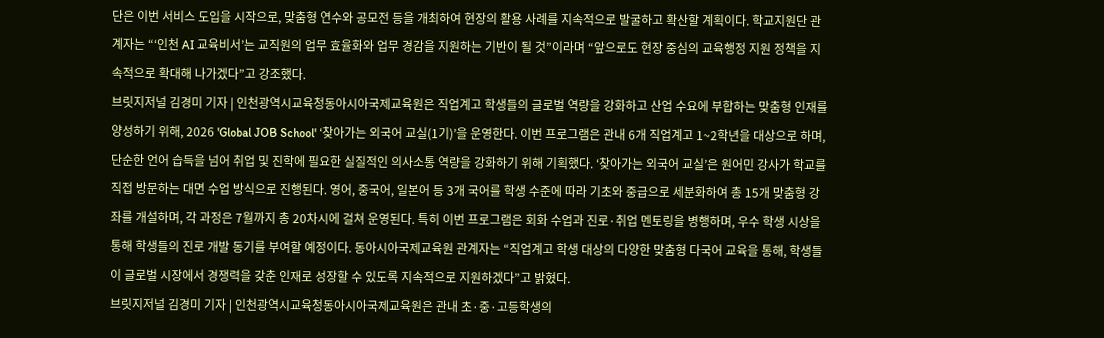단은 이번 서비스 도입을 시작으로, 맞춤형 연수와 공모전 등을 개최하여 현장의 활용 사례를 지속적으로 발굴하고 확산할 계획이다. 학교지원단 관계자는 “‘인천 AI 교육비서’는 교직원의 업무 효율화와 업무 경감을 지원하는 기반이 될 것”이라며 “앞으로도 현장 중심의 교육행정 지원 정책을 지속적으로 확대해 나가겠다”고 강조했다.
브릿지저널 김경미 기자 | 인천광역시교육청동아시아국제교육원은 직업계고 학생들의 글로벌 역량을 강화하고 산업 수요에 부합하는 맞춤형 인재를 양성하기 위해, 2026 'Global JOB School' ‘찾아가는 외국어 교실(1기)’을 운영한다. 이번 프로그램은 관내 6개 직업계고 1~2학년을 대상으로 하며, 단순한 언어 습득을 넘어 취업 및 진학에 필요한 실질적인 의사소통 역량을 강화하기 위해 기획했다. ‘찾아가는 외국어 교실’은 원어민 강사가 학교를 직접 방문하는 대면 수업 방식으로 진행된다. 영어, 중국어, 일본어 등 3개 국어를 학생 수준에 따라 기초와 중급으로 세분화하여 총 15개 맞춤형 강좌를 개설하며, 각 과정은 7월까지 총 20차시에 걸쳐 운영된다. 특히 이번 프로그램은 회화 수업과 진로·취업 멘토링을 병행하며, 우수 학생 시상을 통해 학생들의 진로 개발 동기를 부여할 예정이다. 동아시아국제교육원 관계자는 “직업계고 학생 대상의 다양한 맞춤형 다국어 교육을 통해, 학생들이 글로벌 시장에서 경쟁력을 갖춘 인재로 성장할 수 있도록 지속적으로 지원하겠다”고 밝혔다.
브릿지저널 김경미 기자 | 인천광역시교육청동아시아국제교육원은 관내 초·중·고등학생의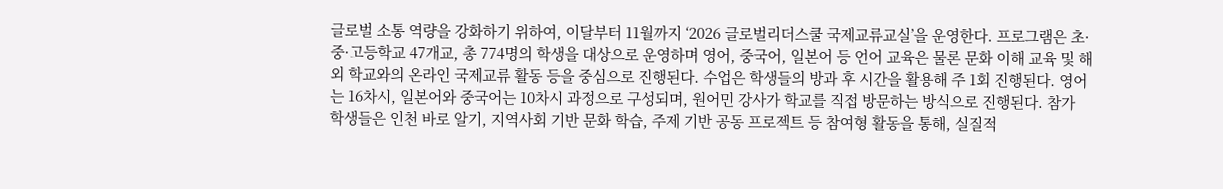글로벌 소통 역량을 강화하기 위하여, 이달부터 11월까지 ‘2026 글로벌리더스쿨 국제교류교실’을 운영한다. 프로그램은 초·중·고등학교 47개교, 총 774명의 학생을 대상으로 운영하며 영어, 중국어, 일본어 등 언어 교육은 물론 문화 이해 교육 및 해외 학교와의 온라인 국제교류 활동 등을 중심으로 진행된다. 수업은 학생들의 방과 후 시간을 활용해 주 1회 진행된다. 영어는 16차시, 일본어와 중국어는 10차시 과정으로 구성되며, 원어민 강사가 학교를 직접 방문하는 방식으로 진행된다. 참가 학생들은 인천 바로 알기, 지역사회 기반 문화 학습, 주제 기반 공동 프로젝트 등 참여형 활동을 통해, 실질적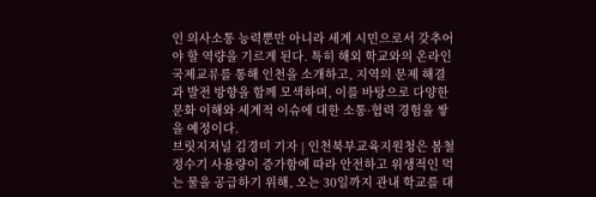인 의사소통 능력뿐만 아니라 세계 시민으로서 갖추어야 할 역량을 기르게 된다. 특히 해외 학교와의 온라인 국제교류를 통해 인천을 소개하고, 지역의 문제 해결과 발전 방향을 함께 모색하며, 이를 바탕으로 다양한 문화 이해와 세계적 이슈에 대한 소통·협력 경험을 쌓을 예정이다.
브릿지저널 김경미 기자 | 인천북부교육지원청은 봄철 정수기 사용량이 증가함에 따라 안전하고 위생적인 먹는 물을 공급하기 위해, 오는 30일까지 관내 학교를 대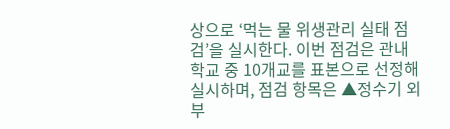상으로 ‘먹는 물 위생관리 실태 점검’을 실시한다. 이번 점검은 관내 학교 중 10개교를 표본으로 선정해 실시하며, 점검 항목은 ▲정수기 외부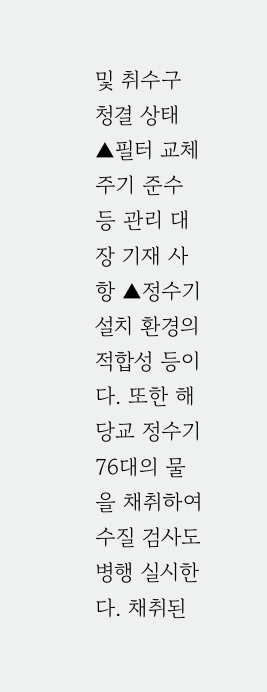및 취수구 청결 상태 ▲필터 교체 주기 준수 등 관리 대장 기재 사항 ▲정수기 설치 환경의 적합성 등이다. 또한 해당교 정수기 76대의 물을 채취하여 수질 검사도 병행 실시한다. 채취된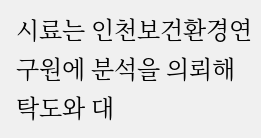시료는 인천보건환경연구원에 분석을 의뢰해 탁도와 대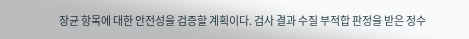장균 항목에 대한 안전성을 검증할 계획이다. 검사 결과 수질 부적합 판정을 받은 정수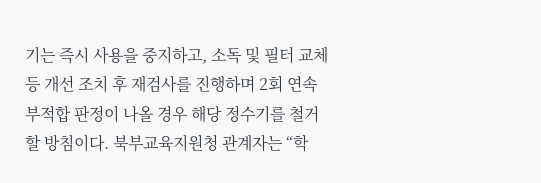기는 즉시 사용을 중지하고, 소독 및 필터 교체 등 개선 조치 후 재검사를 진행하며 2회 연속 부적합 판정이 나올 경우 해당 정수기를 철거할 방침이다. 북부교육지원청 관계자는 “학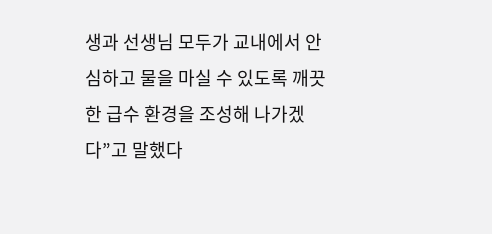생과 선생님 모두가 교내에서 안심하고 물을 마실 수 있도록 깨끗한 급수 환경을 조성해 나가겠다”고 말했다